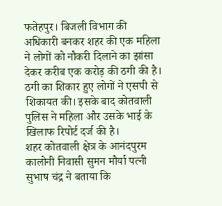फतेहपुर। बिजली विभाग की अधिकारी बनकर शहर की एक महिला ने लोगों को नौकरी दिलाने का झांसा देकर करीब एक करोड़ की ठगी की है। ठगी का शिकार हुए लोगों ने एसपी से शिकायत की। इसके बाद कोतवाली पुलिस ने महिला और उसके भाई के खिलाफ रिपोर्ट दर्ज की है।
शहर कोतवाली क्षेत्र के आनंदपुरम कालोनी निवासी सुमन मौर्या पत्नी सुभाष चंद्र ने बताया कि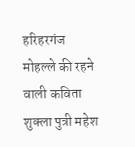हरिहरगंज मोहल्ले की रहने वाली कविता शुक्ला पुत्री महेश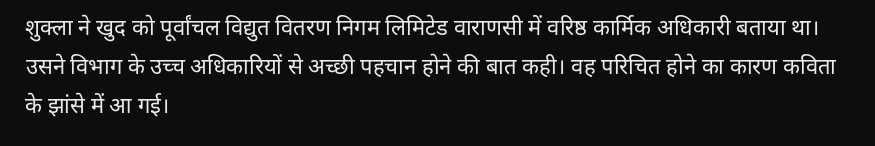शुक्ला ने खुद को पूर्वांचल विद्युत वितरण निगम लिमिटेड वाराणसी में वरिष्ठ कार्मिक अधिकारी बताया था।
उसने विभाग के उच्च अधिकारियों से अच्छी पहचान होने की बात कही। वह परिचित होने का कारण कविता के झांसे में आ गई।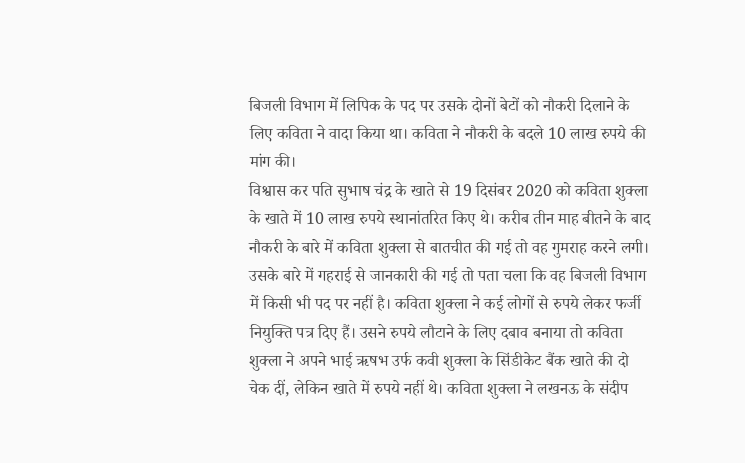बिजली विभाग में लिपिक के पद पर उसके दोनों बेटों को नौकरी दिलाने के लिए कविता ने वादा किया था। कविता ने नौकरी के बदले 10 लाख रुपये की मांग की।
विश्वास कर पति सुभाष चंद्र के खाते से 19 दिसंबर 2020 को कविता शुक्ला के खाते में 10 लाख रुपये स्थानांतरित किए थे। करीब तीन माह बीतने के बाद नौकरी के बारे में कविता शुक्ला से बातचीत की गई तो वह गुमराह करने लगी।
उसके बारे में गहराई से जानकारी की गई तो पता चला कि वह बिजली विभाग में किसी भी पद पर नहीं है। कविता शुक्ला ने कई लोगों से रुपये लेकर फर्जी नियुक्ति पत्र दिए हैं। उसने रुपये लौटाने के लिए दबाव बनाया तो कविता शुक्ला ने अपने भाई ऋषभ उर्फ कवी शुक्ला के सिंडीकेट बैंक खाते की दो चेक दीं, लेकिन खाते में रुपये नहीं थे। कविता शुक्ला ने लखनऊ के संदीप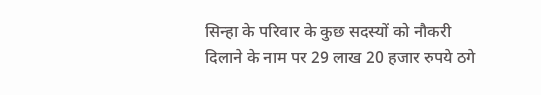सिन्हा के परिवार के कुछ सदस्यों को नौकरी दिलाने के नाम पर 29 लाख 20 हजार रुपये ठगे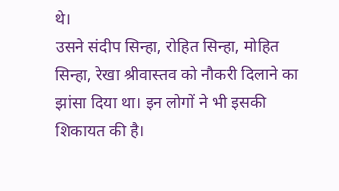थे।
उसने संदीप सिन्हा, रोहित सिन्हा, मोहित सिन्हा, रेखा श्रीवास्तव को नौकरी दिलाने का झांसा दिया था। इन लोगों ने भी इसकी शिकायत की है।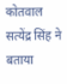कोतवाल सत्येंद्र सिंह ने बताया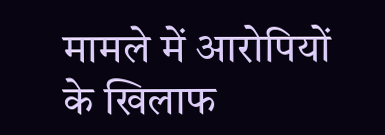मामले में आरोपियों के खिलाफ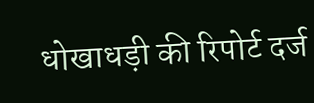धोखाधड़ी की रिपोर्ट दर्ज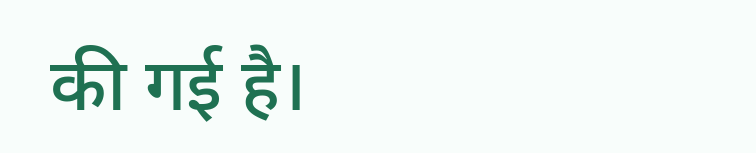की गई है।